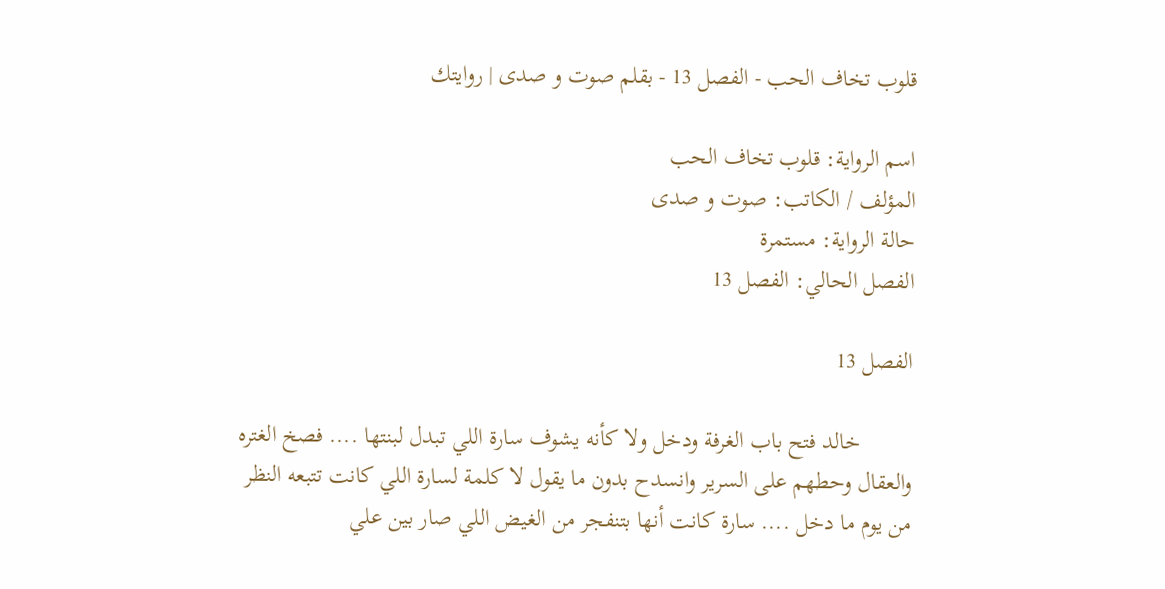قلوب تخاف الحب - الفصل 13 - بقلم صوت و صدى | روايتك

اسم الرواية: قلوب تخاف الحب
المؤلف / الكاتب: صوت و صدى
حالة الرواية: مستمرة
الفصل الحالي: الفصل 13

الفصل 13

         خالد فتح باب الغرفة ودخل ولا كأنه يشوف سارة اللي تبدل لبنتها .... فصخ الغتره والعقال وحطهم على السرير وانسدح بدون ما يقول لا كلمة لسارة اللي كانت تتبعه النظر من يوم ما دخل .... سارة كانت أنها بتنفجر من الغيض اللي صار بين علي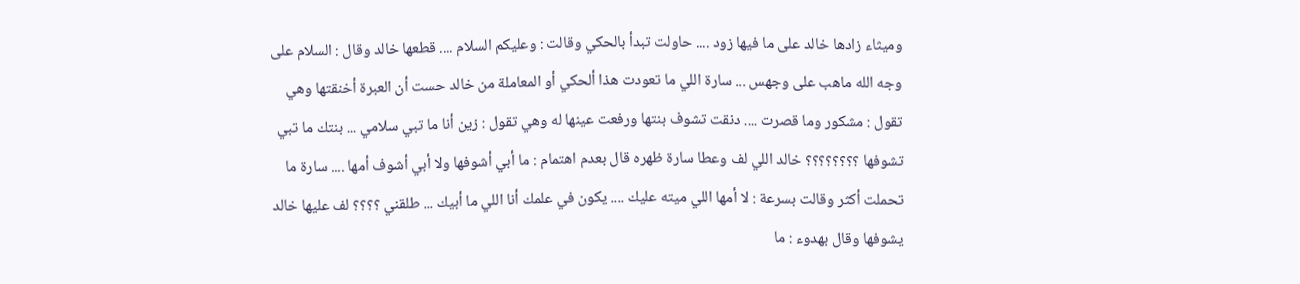وميثاء زادها خالد على ما فيها زود .... حاولت تبدأ بالحكي وقالت : وعليكم السلام .... قطعها خالد وقال : السلام على وجه الله ماهب على وجهس ... سارة اللي ما تعودت هذا ألحكي أو المعاملة من خالد حست أن العبرة أخنقتها وهي تقول : مشكور وما قصرت .... دنقت تشوف بنتها ورفعت عينها له وهي تقول : زين أنا ما تبي سلامي ... بنتك ما تبي تشوفها ؟؟؟؟؟؟؟؟ خالد اللي لف وعطا سارة ظهره قال بعدم اهتمام : ما أبي أشوفها ولا أبي أشوف أمها .... سارة ما تحملت أكثر وقالت بسرعة : لا أمها اللي ميته عليك .... يكون في علمك أنا اللي ما أبيك ... طلقني ؟؟؟؟ لف عليها خالد يشوفها وقال بهدوء : ما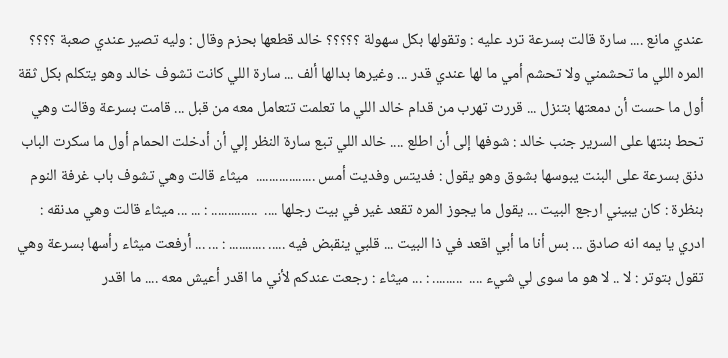عندي مانع .... سارة قالت بسرعة ترد عليه : وتقولها بكل سهولة ؟؟؟؟؟ خالد قطعها بحزم وقال : وليه تصير عندي صعبة ؟؟؟؟ المره اللي ما تحشمني ولا تحشم أمي ما لها عندي قدر ... وغيرها بدالها ألف ... سارة اللي كانت تشوف خالد وهو يتكلم بكل ثقة أول ما حست أن دمعتها بتنزل ... قررت تهرب من قدام خالد اللي ما تعلمت تتعامل معه من قبل ... قامت بسرعة وقالت وهي تحط بنتها على السرير جنب خالد : شوفها إلى أن اطلع .... خالد اللي تبع سارة النظر إلي أن أدخلت الحمام أول ما سكرت الباب دنق بسرعة على البنت يبوسها بشوق وهو يقول : فديتس وفديت أمس ..................  ميثاء قالت وهي تشوف باب غرفة النوم بنظرة : كان يبيني ارجع البيت ... يقول ما يجوز المره تقعد غير في بيت رجلها ....  .............. : ... ... ميثاء قالت وهي مدنقه : ادري يا يمه انه صادق ... بس أنا ما أبي اقعد في ذا البيت ... قلبي ينقبض فيه ..... ........... : ... ... أرفعت ميثاء رأسها بسرعة وهي تقول بتوتر : لا .. لا هو ما سوى لي شيء ....  ......... : ... ميثاء : رجعت عندكم لأني ما اقدر أعيش معه .... ما اقدر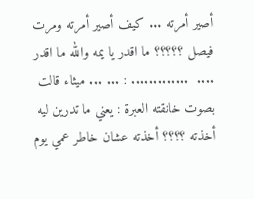أصير أمرته ... كيف أصير أمرته ومرت فيصل ؟؟؟؟؟ ما اقدر يا يمه والله ما اقدر ....  ............. : ... ... ميثاء قالت بصوت خانقته العبرة : يعني ما تدرين ليه أخذته ؟؟؟؟ أخذته عشان خاطر عمي يوم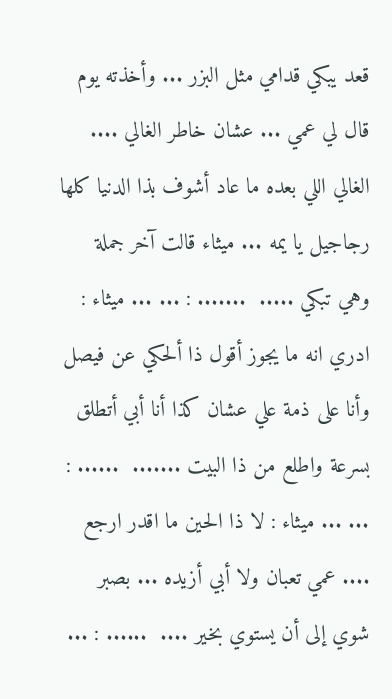قعد يبكي قدامي مثل البزر ... وأخذته يوم قال لي عمي ... عشان خاطر الغالي .... الغالي اللي بعده ما عاد أشوف بذا الدنيا كلها رجاجيل يا يمه ... ميثاء قالت آخر جملة وهي تبكي .....  ....... : ... ... ميثاء : ادري انه ما يجوز أقول ذا ألحكي عن فيصل وأنا على ذمة علي عشان كذا أنا أبي أتطلق بسرعة واطلع من ذا البيت .......  ...... : ... ... ميثاء : لا ذا الحين ما اقدر ارجع .... عمي تعبان ولا أبي أزيده ... بصبر شوي إلى أن يستوي بخير ....  ...... : ...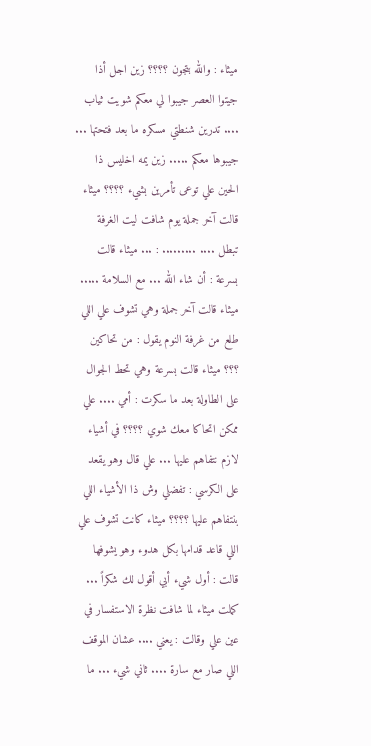ميثاء : والله بتجون ؟؟؟؟ زين اجل أذا جيتوا العصر جيبوا لي معكم شويت ثياب .... تدرين شنطتي مسكره ما بعد فتحتها ... جيبوها معكم ..... زين يمه اخليس ذا الحين علي توعى تأمرين بشيء ؟؟؟؟ ميثاء قالت آخر جملة يوم شافت ليت الغرفة تبطل .... ......... : ... ميثاء قالت بسرعة : أن شاء الله ... مع السلامة ..... ميثاء قالت آخر جملة وهي تشوف علي اللي طلع من غرفة النوم يقول : من تحاكين ؟؟؟ ميثاء قالت بسرعة وهي تحط الجوال على الطاولة بعد ما سكرت : أمي .... علي ممكن اتحاكا معك شوي ؟؟؟؟ في أشياء لازم نتفاهم عليها ... علي قال وهو يقعد على الكرسي : تفضلي وش ذا الأشياء اللي بنتفاهم عليها ؟؟؟؟ ميثاء كانت تشوف علي اللي قاعد قدامها بكل هدوء وهو يشوفها قالت : أول شيء أبي أقول لك شكراً ... كملت ميثاء لما شافت نظرة الاستفسار في عين علي وقالت : يعني .... عشان الموقف اللي صار مع سارة .... ثاني شيء ... ما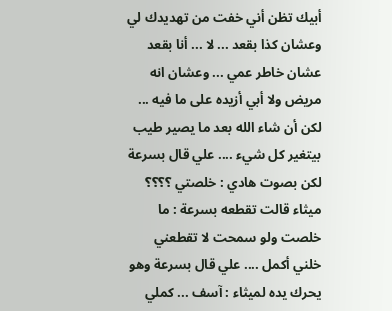أبيك تظن أني خفت من تهديدك لي وعشان كذا بقعد ... لا ... أنا بقعد عشان خاطر عمي ... وعشان انه مريض ولا أبي أزيده على ما فيه ... لكن أن شاء الله بعد ما يصير طيب بيتغير كل شيء .... علي قال بسرعة لكن بصوت هادي : خلصتي ؟؟؟؟ ميثاء قالت تقطعه بسرعة : ما خلصت ولو سمحت لا تقطعني خلني أكمل .... علي قال بسرعة وهو يحرك يده لميثاء : آسف ... كملي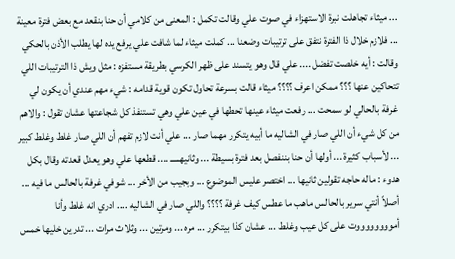... ميثاء تجاهلت نبرة الاستهزاء في صوت علي وقالت تكمل : المعنى من كلامي أن حنا بنقعد مع بعض فترة معينة ... فلازم خلال ذا الفترة نتفق على ترتيبات وضعنا ... كملت ميثاء لما شافت علي يرفع يده لها يطلب الأذن بالحكي وقالت : أيه خلصت تفضل .... علي قال وهو يتسند على ظهر الكرسي بطريقة مستفزه : مثل ويش ذا الترتيبات اللي تتحاكين عنها ؟؟؟ ممكن اعرف ؟؟؟؟ ميثاء قالت بسرعة تحاول تكون قوية قدامه : شيء مهم عندي أن يكون لي غرفة بالحالي لو سمحت ... رفعت ميثاء عينها تحطها في عين علي وهي تستنفذ كل شجاعتها عشان تقول : والاهم من كل شيء أن اللي صار في الشاليه ما أبيه يتكرر مهما صار ... علي أنت لازم تفهم أن اللي صار غلط وغلط كبير ... لأسباب كثيرة ... أولها أن حنا بننفصل بعد فترة بسيطة ... وثانيهـــــ .... قطعها علي وهو يعدل قعدته وقال بكل هدوء : ماله حاجه تقولين ثانيها ... اختصر عليس الموضوع ... وبجيب من الأخر ... شوفي غرفة بالحالس ما فيه ... أصلاً أنتي سرير بالحالس ماهب ما عطس كيف غرفة ؟؟؟؟ واللي صار في الشاليه .... ادري انه غلط وأنا أمووووووووت على كل عيب وغلط ... عشان كذا بيتكرر ... مره ... ومرتين ... وثلاث مرات ... تدرين خليها خمس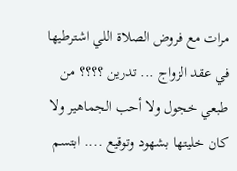مرات مع فروض الصلاة اللي اشترطيها في عقد الزواج ... تدرين ؟؟؟؟ من طبعي خجول ولا أحب الجماهير ولا كان خليتها بشهود وتوقيع .... ابتسم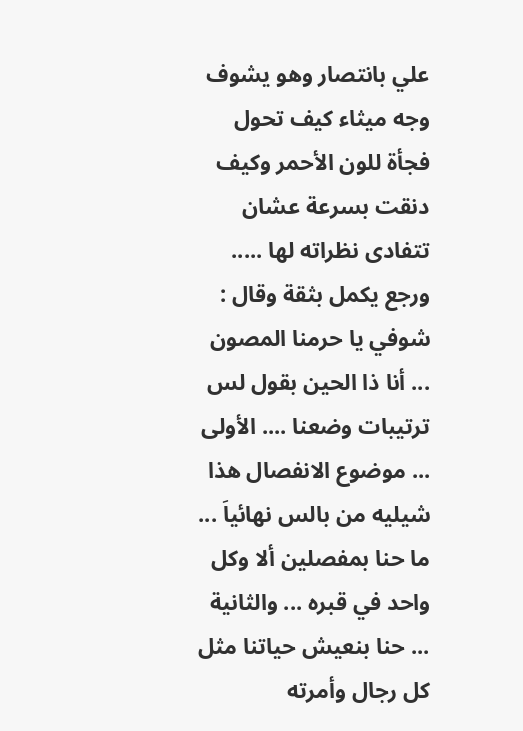علي بانتصار وهو يشوف وجه ميثاء كيف تحول فجأة للون الأحمر وكيف دنقت بسرعة عشان تتفادى نظراته لها ..... ورجع يكمل بثقة وقال : شوفي يا حرمنا المصون ... أنا ذا الحين بقول لس ترتيبات وضعنا .... الأولى ... موضوع الانفصال هذا شيليه من بالس نهائياَ ... ما حنا بمفصلين ألا وكل واحد في قبره ... والثانية ... حنا بنعيش حياتنا مثل كل رجال وأمرته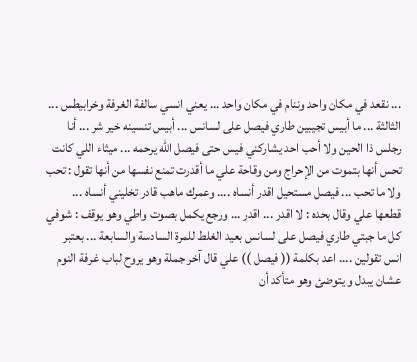... نقعد في مكان واحد وننام في مكان واحد ... يعني انسي سالفة الغرفة وخرابيطس ... الثالثة ... ما أبيس تجيبين طاري فيصل على لسانس ... أبيس تنسينه خير شر ... أنا رجلس ذا الحين ولا أحب احد يشاركني فيس حتى فيصل الله يرحمه ... ميثاء اللي كانت تحس أنها بتموت من الإحراج ومن وقاحة علي ما أقدرت تمنع نفسها من أنها تقول : تحب ولا ما تحب ... فيصل مستحيل اقدر أنساه .... وعمرك ماهب قادر تخليني أنساه ... قطعها علي وقال بحده : لا اقدر ... اقدر ... ورجع يكمل بصوت واطي وهو يوقف : شوفي كل ما جبتي طاري فيصل على لسانس بعيد الغلط للمرة السادسة والسابعة ... بعتبر انس تقولين .... اعد بكلمة (( فيصل )) علي قال آخر جملة وهو يروح لباب غرفة النوم عشان يبدل و يتوضئ وهو متأكد أن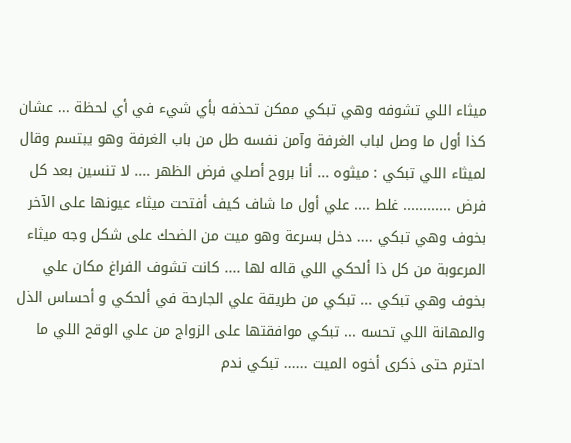ميثاء اللي تشوفه وهي تبكي ممكن تحذفه بأي شيء في أي لحظة ... عشان كذا أول ما وصل لباب الغرفة وآمن نفسه طل من باب الغرفة وهو يبتسم وقال لميثاء اللي تبكي : ميثوه ... أنا بروح أصلي فرض الظهر .... لا تنسين بعد كل فرض ............ غلط .... علي أول ما شاف كيف أفتحت ميثاء عيونها على الآخر بخوف وهي تبكي .... دخل بسرعة وهو ميت من الضحك على شكل وجه ميثاء المرعوبة من كل ذا ألحكي اللي قاله لها .... كانت تشوف الفراغ مكان علي بخوف وهي تبكي ... تبكي من طريقة علي الجارحة في ألحكي و أحساس الذل والمهانة اللي تحسه ... تبكي موافقتها على الزواج من علي الوقح اللي ما احترم حتى ذكرى أخوه الميت ...... تبكي ندم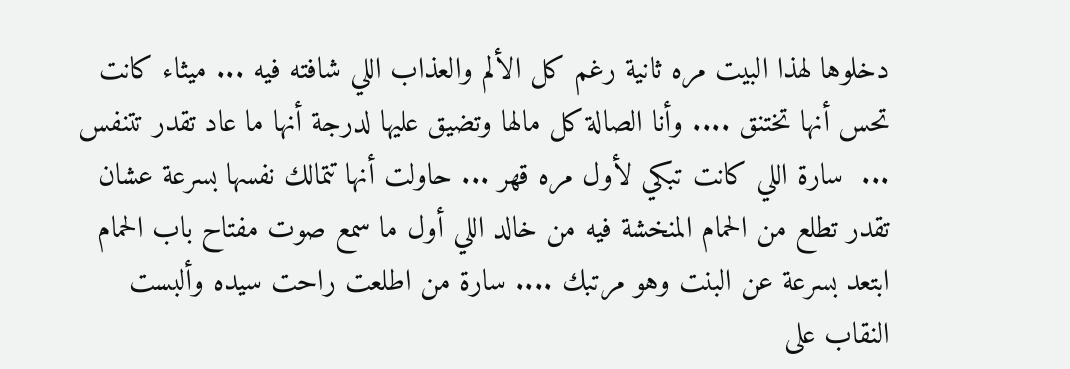دخلوها لهذا البيت مره ثانية رغم كل الألم والعذاب اللي شافته فيه ... ميثاء كانت تحس أنها تختنق .... وأنا الصالة كل مالها وتضيق عليها لدرجة أنها ما عاد تقدر تتنفس ...  سارة اللي كانت تبكي لأول مره قهر ... حاولت أنها تتمالك نفسها بسرعة عشان تقدر تطلع من الحمام المنخشة فيه من خالد اللي أول ما سمع صوت مفتاح باب الحمام ابتعد بسرعة عن البنت وهو مرتبك .... سارة من اطلعت راحت سيده وألبست النقاب على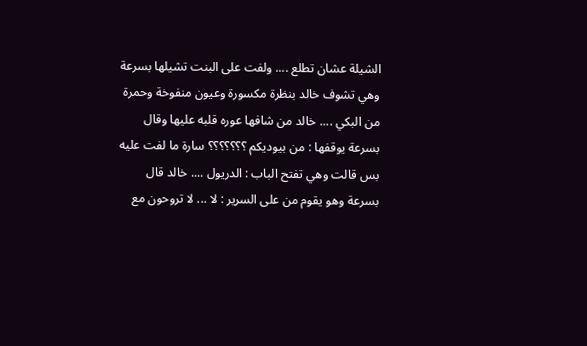الشيلة عشان تطلع .... ولفت على البنت تشيلها بسرعة وهي تشوف خالد بنظرة مكسورة وعيون منفوخة وحمرة من البكي .... خالد من شافها عوره قلبه عليها وقال بسرعة يوقفها : من بيوديكم ؟؟؟؟؟؟؟ سارة ما لفت عليه بس قالت وهي تفتح الباب : الدريول .... خالد قال بسرعة وهو يقوم من على السرير : لا ... لا تروحون مع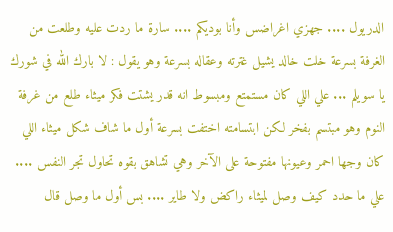الدريول .... جهزي اغراضس وأنا بوديكم .... سارة ما ردت عليه وطلعت من الغرفة بسرعة خلت خالد يشيل غترته وعقاله بسرعة وهو يقول : لا بارك الله في شورك يا سويلم ... علي اللي كان مستمتع ومبسوط انه قدر يشتت فكر ميثاء طلع من غرفة النوم وهو مبتسم بفخر لكن ابتسامته اختفت بسرعة أول ما شاف شكل ميثاء اللي كان وجها احمر وعيونها مفتوحة على الآخر وهي تشاهق بقوه تحاول تجر النفس .... علي ما حدد كيف وصل لميثاء راكض ولا طاير .... بس أول ما وصل قال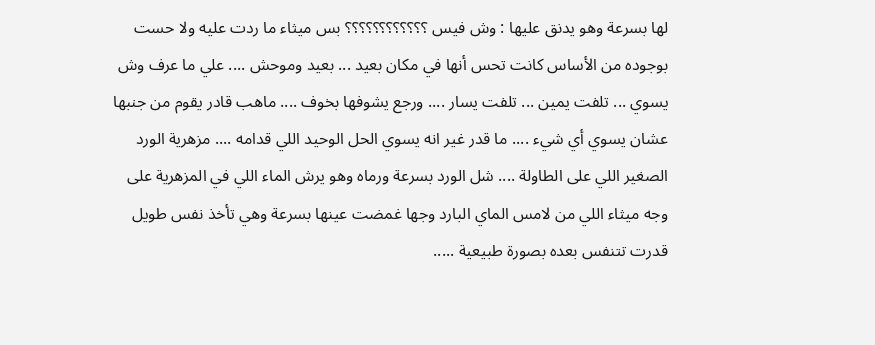لها بسرعة وهو يدنق عليها : وش فيس ؟؟؟؟؟؟؟؟؟؟؟؟ بس ميثاء ما ردت عليه ولا حست بوجوده من الأساس كانت تحس أنها في مكان بعيد ... بعيد وموحش .... علي ما عرف وش يسوي ... تلفت يمين ... تلفت يسار .... ورجع يشوفها بخوف .... ماهب قادر يقوم من جنبها عشان يسوي أي شيء .... ما قدر غير انه يسوي الحل الوحيد اللي قدامه .... مزهرية الورد الصغير اللي على الطاولة .... شل الورد بسرعة ورماه وهو يرش الماء اللي في المزهرية على وجه ميثاء اللي من لامس الماي البارد وجها غمضت عينها بسرعة وهي تأخذ نفس طويل قدرت تتنفس بعده بصورة طبيعية .....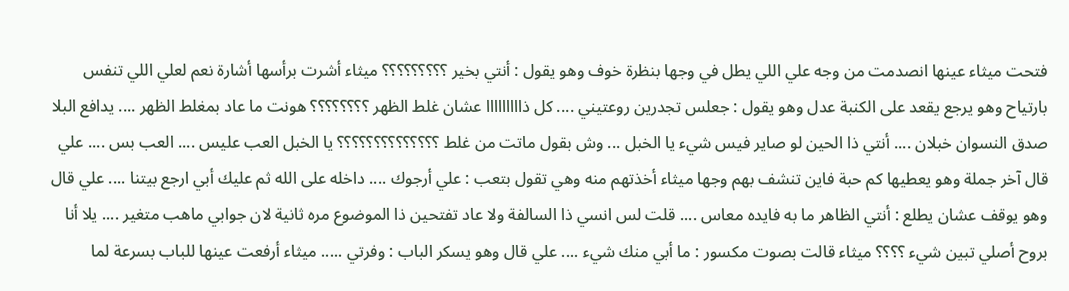فتحت ميثاء عينها انصدمت من وجه علي اللي يطل في وجها بنظرة خوف وهو يقول : أنتي بخير ؟؟؟؟؟؟؟؟؟ ميثاء أشرت برأسها أشارة نعم لعلي اللي تنفس بارتياح وهو يرجع يقعد على الكنبة عدل وهو يقول : جعلس تجدرين روعتيني .... كل ذااااااااا عشان غلط الظهر ؟؟؟؟؟؟؟؟ هونت ما عاد بمغلط الظهر .... يدافع البلا صدق النسوان خبلان .... أنتي ذا الحين لو صاير فيس شيء يا الخبل ... وش بقول ماتت من غلط ؟؟؟؟؟؟؟؟؟؟؟؟؟؟ يا الخبل العب عليس .... العب بس .... علي قال آخر جملة وهو يعطيها كم حبة فاين تنشف بهم وجها ميثاء أخذتهم منه وهي تقول بتعب : علي أرجوك .... داخله على الله ثم عليك أبي ارجع بيتنا .... علي قال وهو يوقف عشان يطلع : أنتي الظاهر ما به فايده معاس .... قلت لس انسي ذا السالفة ولا عاد تفتحين ذا الموضوع مره ثانية لان جوابي ماهب متغير .... يلا أنا بروح أصلي تبين شيء ؟؟؟؟ ميثاء قالت بصوت مكسور : ما أبي منك شيء .... علي قال وهو يسكر الباب : وفرتي ..... ميثاء أرفعت عينها للباب بسرعة لما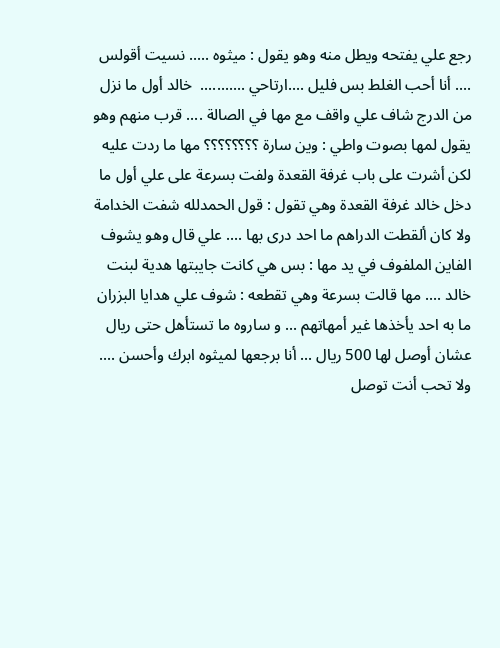رجع علي يفتحه ويطل منه وهو يقول : ميثوه ..... نسيت أقولس .... أنا أحب الغلط بس فليل ....ارتاحي ...........  خالد أول ما نزل من الدرج شاف علي واقف مع مها في الصالة .... قرب منهم وهو يقول لمها بصوت واطي : وين سارة ؟؟؟؟؟؟؟؟ مها ما ردت عليه لكن أشرت على باب غرفة القعدة ولفت بسرعة على علي أول ما دخل خالد غرفة القعدة وهي تقول : قول الحمدلله شفت الخدامة ولا كان ألقطت الدراهم ما احد درى بها .... علي قال وهو يشوف الفاين الملفوف في يد مها : بس هي كانت جايبتها هدية لبنت خالد .... مها قالت بسرعة وهي تقطعه : شوف علي هدايا البزران ما به احد يأخذها غير أمهاتهم ... و ساروه ما تستأهل حتى ريال عشان أوصل لها 500 ريال ... أنا برجعها لميثوه ابرك وأحسن .... ولا تحب أنت توصل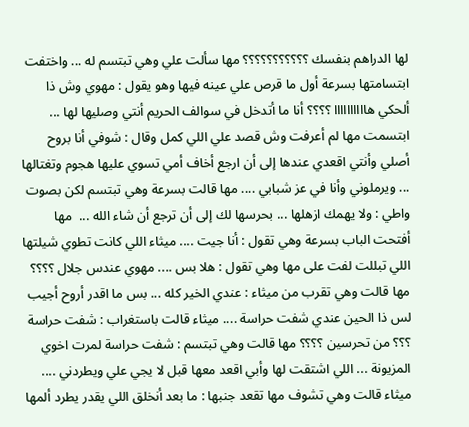لها الدراهم بنفسك ؟؟؟؟؟؟؟؟؟؟؟ مها سألت علي وهي تبتسم له ... واختفت ابتسامتها بسرعة أول ما قرص علي عينه فيها وهو يقول : مهوي وش ذا ألحكي هاااااااااا ؟؟؟؟ أنا ما أتدخل في سوالف الحريم أنتي وصليها لها ... ابتسمت مها لم أعرفت وش قصد علي اللي كمل وقال : شوفي أنا بروح أصلي وأنتي اقعدي عندها إلى أن ارجع أخاف أمي تسوي عليها هجوم وتغتالها ... ويرملوني وأنا في عز شبابي .... مها قالت بسرعة وهي تبتسم لكن بصوت واطي : ولا يهمك ازهلها ... بحرسها لك إلى أن ترجع أن شاء الله ...  مها أفتحت الباب بسرعة وهي تقول : أنا جيت .... ميثاء اللي كانت تطوي شيلتها اللي تبللت لفت على مها وهي تقول : هلا بس .... مهوي عندس جلال ؟؟؟؟ مها قالت وهي تقرب من ميثاء : عندي الخير كله ... بس ما اقدر أروح أجيب لس ذا الحين عندي شفت حراسة .... ميثاء قالت باستغراب : شفت حراسة ؟؟؟ من تحرسين ؟؟؟؟ مها قالت وهي تبتسم : شفت حراسة لمرت اخوي المزيونة ... اللي اشتقت لها وأبي اقعد معها قبل لا يجي علي ويطردني .... ميثاء قالت وهي تشوف مها تقعد جنبها : ما بعد أنخلق اللي يقدر يطرد ألمها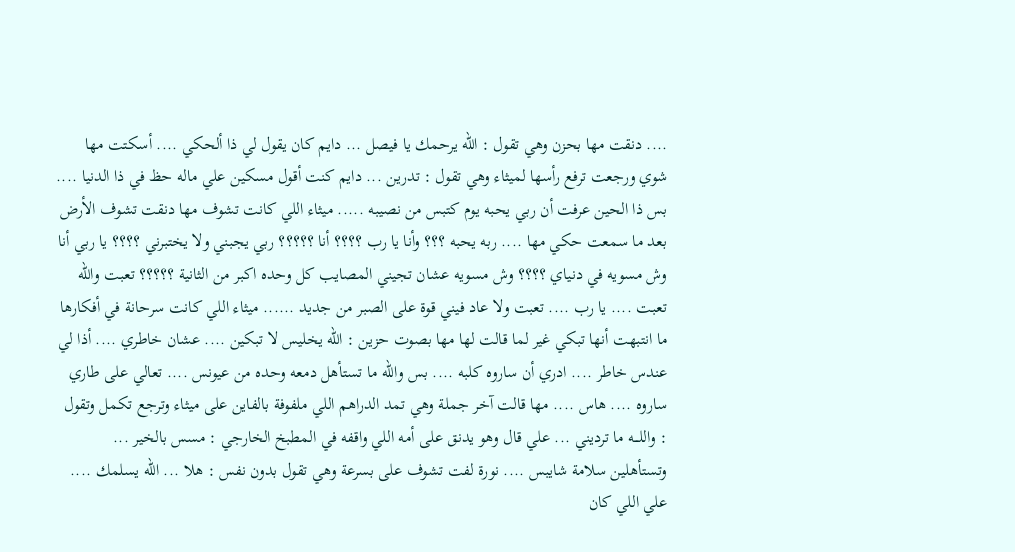.... دنقت مها بحزن وهي تقول : الله يرحمك يا فيصل ... دايم كان يقول لي ذا ألحكي .... أسكتت مها شوي ورجعت ترفع رأسها لميثاء وهي تقول : تدرين ... دايم كنت أقول مسكين علي ماله حظ في ذا الدنيا .... بس ذا الحين عرفت أن ربي يحبه يوم كتبس من نصيبه ..... ميثاء اللي كانت تشوف مها دنقت تشوف الأرض بعد ما سمعت حكي مها .... ربه يحبه ؟؟؟ وأنا يا رب ؟؟؟؟ أنا ؟؟؟؟؟ ربي يجبني ولا يختبرني ؟؟؟؟ يا ربي أنا وش مسويه في دنياي ؟؟؟؟ وش مسويه عشان تجيني المصايب كل وحده اكبر من الثانية ؟؟؟؟؟ تعبت والله تعبت .... يا رب .... تعبت ولا عاد فيني قوة على الصبر من جديد ...... ميثاء اللي كانت سرحانة في أفكارها ما انتبهت أنها تبكي غير لما قالت لها مها بصوت حزين : الله يخليس لا تبكين .... عشان خاطري .... أذا لي عندس خاطر .... ادري أن ساروه كلبه .... بس والله ما تستأهل دمعه وحده من عيونس .... تعالي على طاري ساروه .... هاس .... مها قالت آخر جملة وهي تمد الدراهم اللي ملفوفة بالفاين على ميثاء وترجع تكمل وتقول : واللـــه ما ترديني ... علي قال وهو يدنق على أمه اللي واقفه في المطبخ الخارجي : مسس بالخير ... وتستأهلين سلامة شايبس .... نورة لفت تشوف على بسرعة وهي تقول بدون نفس : هلا ... الله يسلمك .... علي اللي كان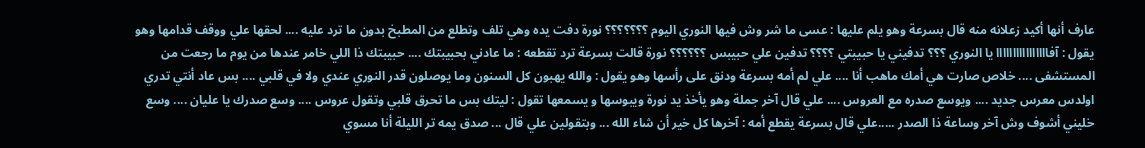عارف أنها أكيد زعلانه منه قال بسرعة وهو يلم عليها : عسى ما شر وش فيها النوري اليوم ؟؟؟؟؟؟؟ نورة دفت يده وهي تلف وتطلع من المطبخ بدون ما ترد عليه .... لحقها علي ووقف قدامها وهو يقول : آفاااااااااااااااا يا النوري ؟؟؟ تدفيني يا حبيبتي ؟؟؟؟ تدفين علي حبيبس ؟؟؟؟؟؟ نورة قالت بسرعة ترد تقطعه : ما عادني بحبيبتك .... حبيبتك ذا اللي خامر عندها من يوم ما رجعت من المستشفى .... خلاص صارت هي أمك ماهب أنا .... علي لم أمه بسرعة ودنق على رأسها وهو يقول : والله يهبون كل السنون وما يوصلون قدر النوري عندي ولا في قلبي .... بس عاد أنتي تدري اولدس معرس جديد .... ويوسع صدره مع العروس .... علي قال آخر جملة وهو يأخذ يد نورة ويبوسها و يسمعها تقول : ليتك بس ما تحرق قلبي وتقول عروس .... وسع صدرك يا عليان .... وسع خليني أشوف وش آخر وساعة ذا الصدر .....علي قال بسرعة يقطع أمه : آخرها كل خير أن شاء الله ... وبتقولين علي قال ... صدق يمه تر الليلة أنا مسوي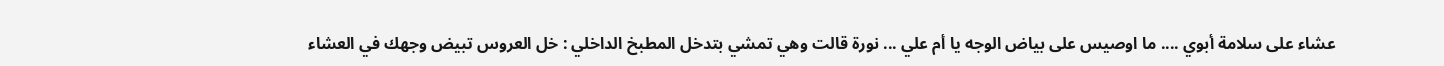عشاء على سلامة أبوي .... ما اوصيس على بياض الوجه يا أم علي ... نورة قالت وهي تمشي بتدخل المطبخ الداخلي : خل العروس تبيض وجهك في العشاء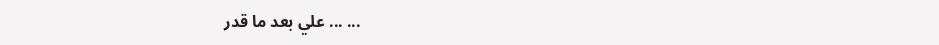... ... علي بعد ما قدر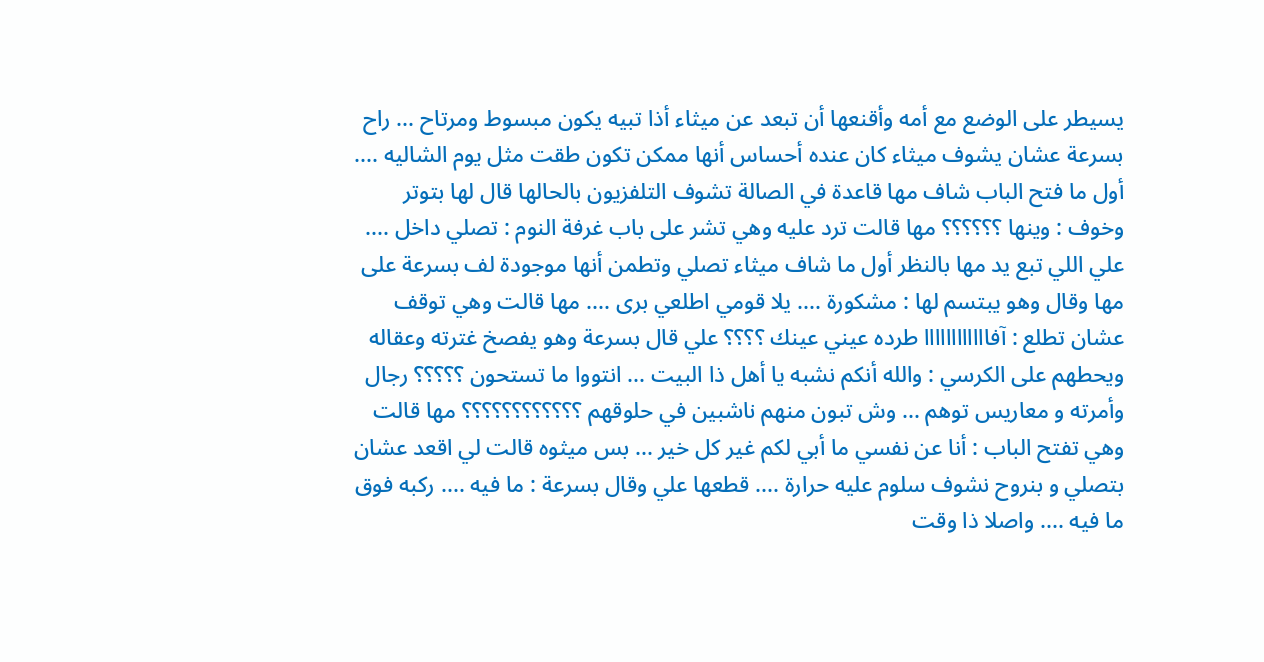يسيطر على الوضع مع أمه وأقنعها أن تبعد عن ميثاء أذا تبيه يكون مبسوط ومرتاح ... راح بسرعة عشان يشوف ميثاء كان عنده أحساس أنها ممكن تكون طقت مثل يوم الشاليه .... أول ما فتح الباب شاف مها قاعدة في الصالة تشوف التلفزيون بالحالها قال لها بتوتر وخوف : وينها ؟؟؟؟؟؟ مها قالت ترد عليه وهي تشر على باب غرفة النوم : تصلي داخل .... علي اللي تبع يد مها بالنظر أول ما شاف ميثاء تصلي وتطمن أنها موجودة لف بسرعة على مها وقال وهو يبتسم لها : مشكورة .... يلا قومي اطلعي برى .... مها قالت وهي توقف عشان تطلع : آفاااااااااااا طرده عيني عينك ؟؟؟؟ علي قال بسرعة وهو يفصخ غترته وعقاله ويحطهم على الكرسي : والله أنكم نشبه يا أهل ذا البيت ... انتووا ما تستحون ؟؟؟؟؟ رجال وأمرته و معاريس توهم ... وش تبون منهم ناشبين في حلوقهم ؟؟؟؟؟؟؟؟؟؟؟؟ مها قالت وهي تفتح الباب : أنا عن نفسي ما أبي لكم غير كل خير ... بس ميثوه قالت لي اقعد عشان بتصلي و بنروح نشوف سلوم عليه حرارة .... قطعها علي وقال بسرعة : ما فيه .... ركبه فوق ما فيه .... واصلا ذا وقت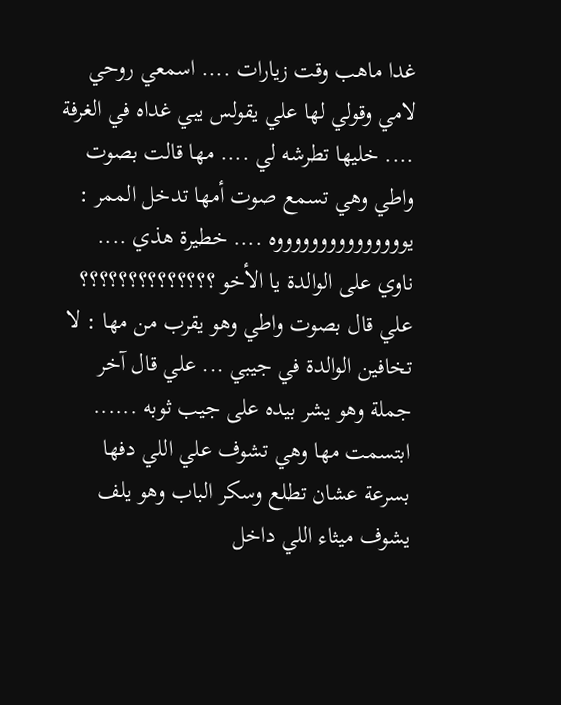غدا ماهب وقت زيارات .... اسمعي روحي لامي وقولي لها علي يقولس يبي غداه في الغرفة .... خليها تطرشه لي .... مها قالت بصوت واطي وهي تسمع صوت أمها تدخل الممر : يوووووووووووووووه .... خطيرة هذي .... ناوي على الوالدة يا الأخو ؟؟؟؟؟؟؟؟؟؟؟؟؟؟ علي قال بصوت واطي وهو يقرب من مها : لا تخافين الوالدة في جيبي ... علي قال آخر جملة وهو يشر بيده على جيب ثوبه ...... ابتسمت مها وهي تشوف علي اللي دفها بسرعة عشان تطلع وسكر الباب وهو يلف يشوف ميثاء اللي داخل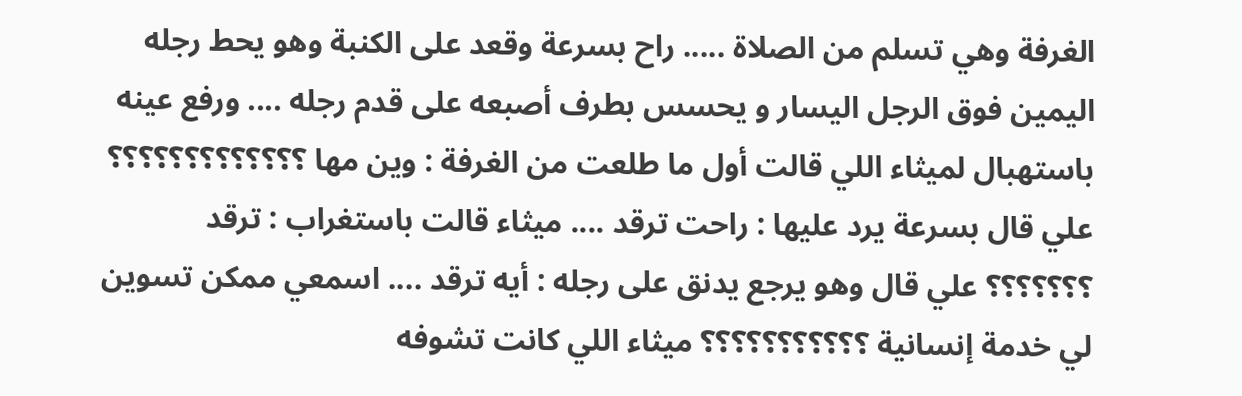الغرفة وهي تسلم من الصلاة ..... راح بسرعة وقعد على الكنبة وهو يحط رجله اليمين فوق الرجل اليسار و يحسس بطرف أصبعه على قدم رجله .... ورفع عينه باستهبال لميثاء اللي قالت أول ما طلعت من الغرفة : وين مها ؟؟؟؟؟؟؟؟؟؟؟؟؟ علي قال بسرعة يرد عليها : راحت ترقد .... ميثاء قالت باستغراب : ترقد ؟؟؟؟؟؟؟ علي قال وهو يرجع يدنق على رجله : أيه ترقد .... اسمعي ممكن تسوين لي خدمة إنسانية ؟؟؟؟؟؟؟؟؟؟؟ ميثاء اللي كانت تشوفه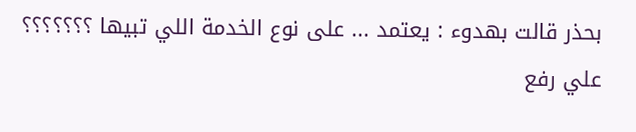بحذر قالت بهدوء : يعتمد ... على نوع الخدمة اللي تبيها ؟؟؟؟؟؟؟ علي رفع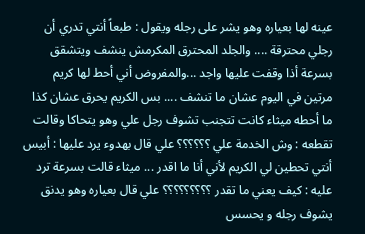عينه لها بعياره وهو يشر على رجله ويقول : طبعاً أنتي تدري أن رجلي محترقة .... والجلد المحترق المكرمش ينشف ويتشقق بسرعة أذا وقفت عليها واجد ...والمفروض أني أحط لها كريم مرتين في اليوم عشان ما تنشف .... بس الكريم يحرق عشان كذا ما أحطه ميثاء كانت تتجنب تشوف رجل علي وهو يتحاكا وقالت تقطعه : وش الخدمة علي ؟؟؟؟؟؟ علي قال بهدوء يرد عليها : أبيس أنتي تحطين لي الكريم لأني أنا ما اقدر ... ميثاء قالت بسرعة ترد عليه : كيف يعني ما تقدر ؟؟؟؟؟؟؟؟؟ علي قال بعياره وهو يدنق يشوف رجله و يحسس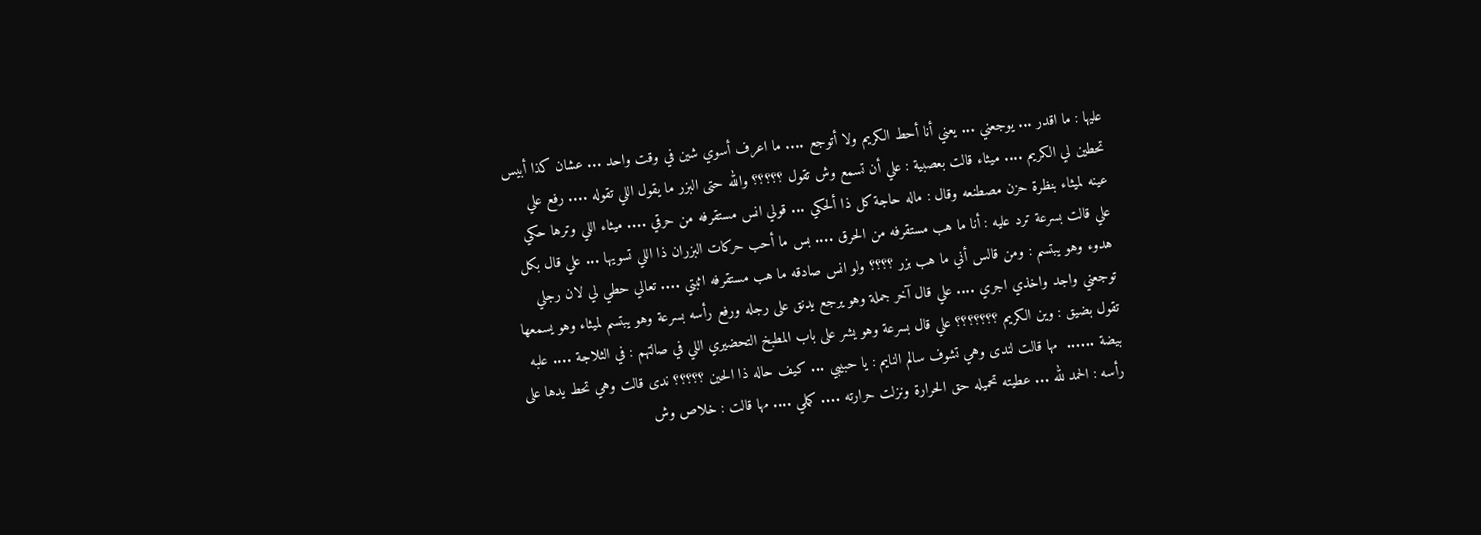عليها : ما اقدر ... يوجعني ... يعني أنا أحط الكريم ولا أتوجع .... ما اعرف أسوي شين في وقت واحد ... عشان كذا أبيس تحطين لي الكريم .... ميثاء قالت بعصبية : علي أن تسمع وش تقول ؟؟؟؟؟ والله حتى البزر ما يقول اللي تقوله .... رفع علي عينه لميثاء بنظرة حزن مصطنعه وقال : ماله حاجة كل ذا ألحكي ... قولي انس مستقرفه من حرقي .... ميثاء اللي وترها حكي علي قالت بسرعة ترد عليه : أنا ما هب مستقرفه من الحرق .... بس ما أحب حركات البزران ذا اللي تسويها ... علي قال بكل هدوء وهو يبتسم : ومن قالس أني ما هب بزر ؟؟؟؟ ولو انس صادقه ما هب مستقرفه اثبتي .... تعالي حطي لي لان رجلي توجعني واجد واخذي اجري .... علي قال آخر جملة وهو يرجع يدنق على رجله ورفع رأسه بسرعة وهو يبتسم لميثاء وهو يسمعها تقول بضيق : وين الكريم ؟؟؟؟؟؟؟ علي قال بسرعة وهو يشر على باب المطبخ التحضيري اللي في صالتهم : في الثلاجة .... علبه بيضة ......  مها قالت لندى وهي تشوف سالم النايم : يا حبيبي ... كيف حاله ذا الحين ؟؟؟؟؟ ندى قالت وهي تحط يدها على رأسه : الحمد لله ... عطيته تحميله حق الحرارة ونزلت حرارته .... كملي .... مها قالت : خلاص وش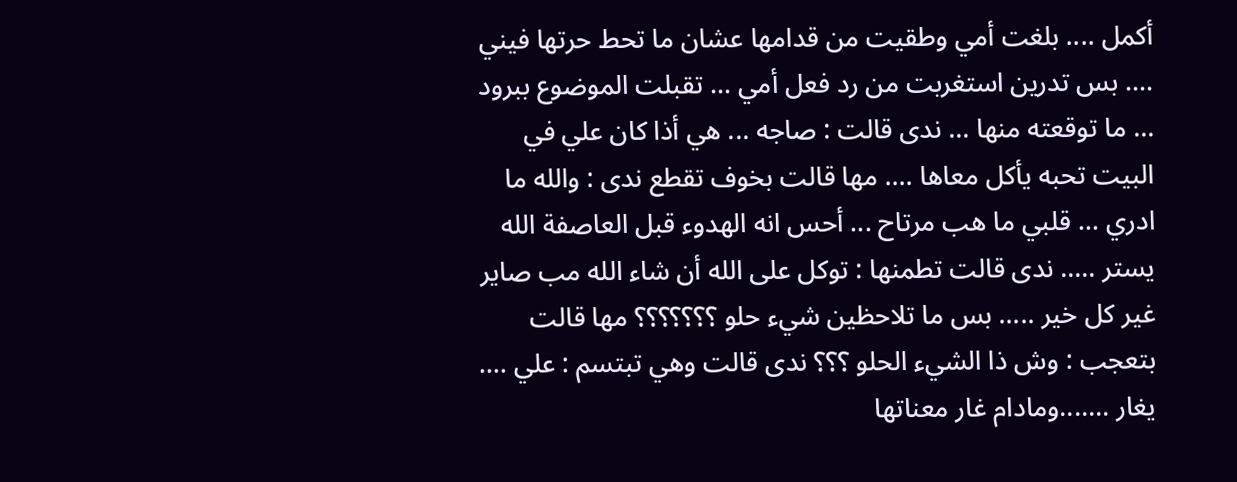أكمل .... بلغت أمي وطقيت من قدامها عشان ما تحط حرتها فيني .... بس تدرين استغربت من رد فعل أمي ... تقبلت الموضوع ببرود ... ما توقعته منها ... ندى قالت : صاجه ... هي أذا كان علي في البيت تحبه يأكل معاها .... مها قالت بخوف تقطع ندى : والله ما ادري ... قلبي ما هب مرتاح ... أحس انه الهدوء قبل العاصفة الله يستر ..... ندى قالت تطمنها : توكل على الله أن شاء الله مب صاير غير كل خير ..... بس ما تلاحظين شيء حلو ؟؟؟؟؟؟؟ مها قالت بتعجب : وش ذا الشيء الحلو ؟؟؟ ندى قالت وهي تبتسم : علي .... يغار .......ومادام غار معناتها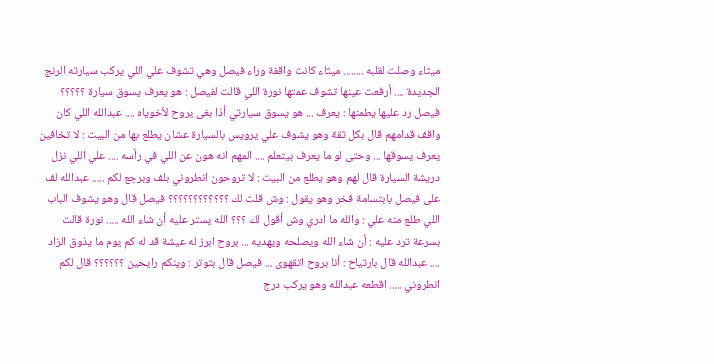ميثاء وصلت لقلبه ........ ميثاء كانت واقفة وراء فيصل وهي تشوف علي اللي يركب سيارته الرنج الجديدة .... أرفعت عينها تشوف عمتها نورة اللي قالت لفيصل : هو يعرف يسوق سيارة ؟؟؟؟؟ فيصل رد عليها يطمنها : يعرف ... هو يسوق سيارتي أذا بغى يروح لأخوياه .... عبدالله اللي كان واقف قدامهم قال بكل ثقة وهو يشوف علي يرويس بالسيارة عشان يطلع بها من البيت : لا تخافين يعرف يسوقها ... وحتى لو ما يعرف بيتعلم .... المهم انه هون عن اللي في رأسه .... علي اللي نزل دريشة السيارة قال لهم وهو يطلع من البيت : لا تروحون انطروني بلف وبرجع لكم ..... عبدالله لف على فيصل بابتسامة فخر وهو يقول : وش قلت لك ؟؟؟؟؟؟؟؟؟؟؟؟ فيصل قال وهو يشوف الباب اللي طلع منه علي : والله ما ادري وش أقول لك ؟؟؟ الله يستر عليه أن شاء الله ..... نورة قالت بسرعة ترد عليه : أن شاء الله ويصلحه ويهديه ... بروح ابرز له عيشة قد له كم يوم ما يذوق الزاد .... عبدالله قال بارتياح : أنا بروح اتقهوى ... فيصل قال بتوتر : وينكم رايحين ؟؟؟؟؟؟ قال لكم انطروني ..... اقطعه عبدالله وهو يركب درج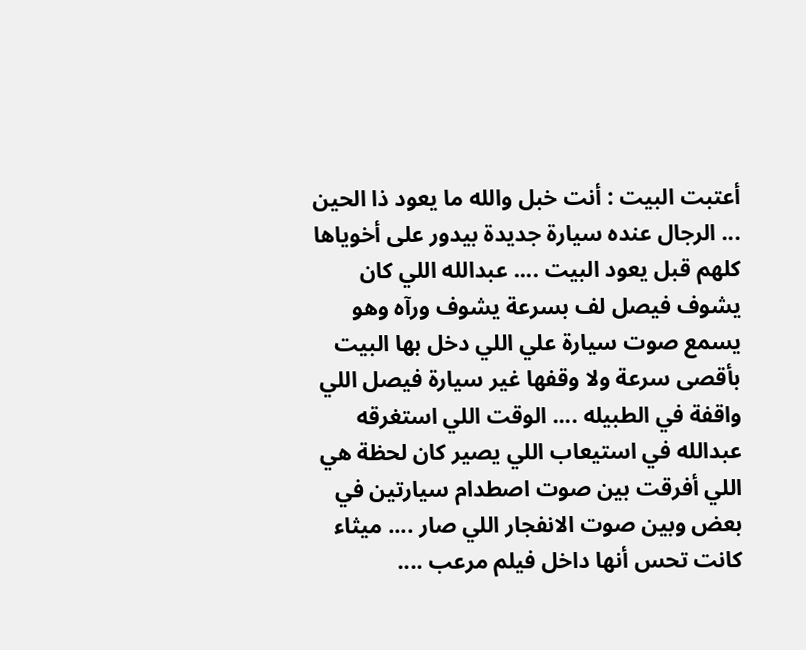أعتبت البيت : أنت خبل والله ما يعود ذا الحين ... الرجال عنده سيارة جديدة بيدور على أخوياها كلهم قبل يعود البيت .... عبدالله اللي كان يشوف فيصل لف بسرعة يشوف ورآه وهو يسمع صوت سيارة علي اللي دخل بها البيت بأقصى سرعة ولا وقفها غير سيارة فيصل اللي واقفة في الطبيله .... الوقت اللي استغرقه عبدالله في استيعاب اللي يصير كان لحظة هي اللي أفرقت بين صوت اصطدام سيارتين في بعض وبين صوت الانفجار اللي صار .... ميثاء كانت تحس أنها داخل فيلم مرعب ....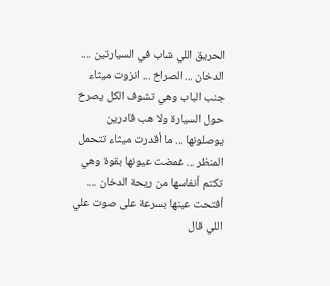الحريق اللي شاب في السيارتين .... الدخان ... الصراخ ... انزوت ميثاء جنب الباب وهي تشوف الكل يصرخ حول السيارة ولا هب قادرين يوصلونها ... ما أقدرت ميثاء تتحمل المنظر ... غمضت عيونها بقوة وهي تكتم أنفاسها من ريحة الدخان .... أفتحت عينها بسرعة على صوت علي اللي قال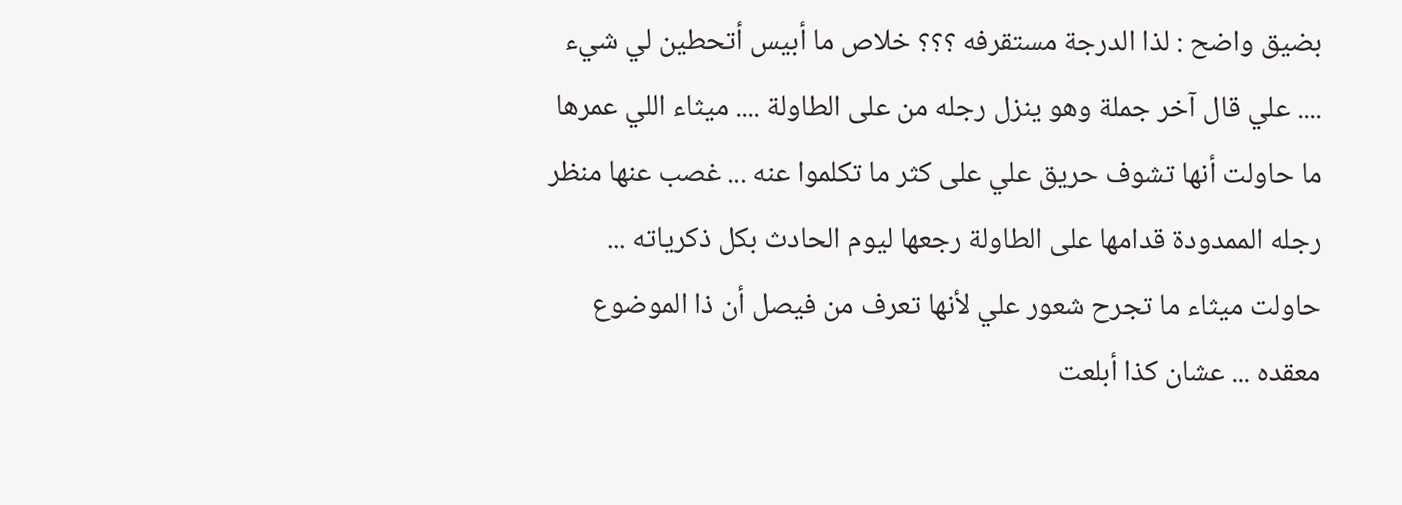بضيق واضح : لذا الدرجة مستقرفه ؟؟؟ خلاص ما أبيس أتحطين لي شيء .... علي قال آخر جملة وهو ينزل رجله من على الطاولة .... ميثاء اللي عمرها ما حاولت أنها تشوف حريق علي على كثر ما تكلموا عنه ... غصب عنها منظر رجله الممدودة قدامها على الطاولة رجعها ليوم الحادث بكل ذكرياته ... حاولت ميثاء ما تجرح شعور علي لأنها تعرف من فيصل أن ذا الموضوع معقده ... عشان كذا أبلعت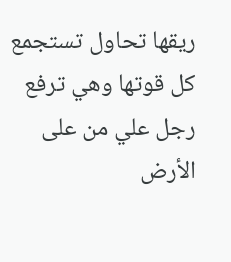ريقها تحاول تستجمع كل قوتها وهي ترفع رجل علي من على الأرض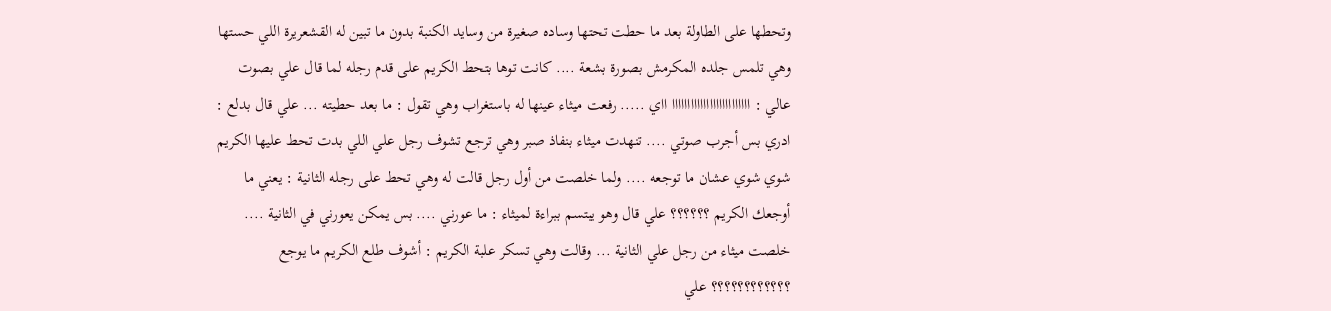وتحطها على الطاولة بعد ما حطت تحتها وساده صغيرة من وسايد الكنبة بدون ما تبين له القشعريرة اللي حستها وهي تلمس جلده المكرمش بصورة بشعة .... كانت توها بتحط الكريم على قدم رجله لما قال علي بصوت عالي : ااااااااااااااااااااااااا ااي ..... رفعت ميثاء عينها له باستغراب وهي تقول : ما بعد حطيته ... علي قال بدلع : ادري بس أجرب صوتي .... تنهدت ميثاء بنفاذ صبر وهي ترجع تشوف رجل علي اللي بدت تحط عليها الكريم شوي شوي عشان ما توجعه .... ولما خلصت من أول رجل قالت له وهي تحط على رجله الثانية : يعني ما أوجعك الكريم ؟؟؟؟؟؟ علي قال وهو يبتسم ببراءة لميثاء : ما عورني .... بس يمكن يعورني في الثانية .... خلصت ميثاء من رجل علي الثانية ... وقالت وهي تسكر علبة الكريم : أشوف طلع الكريم ما يوجع ؟؟؟؟؟؟؟؟؟؟؟؟ علي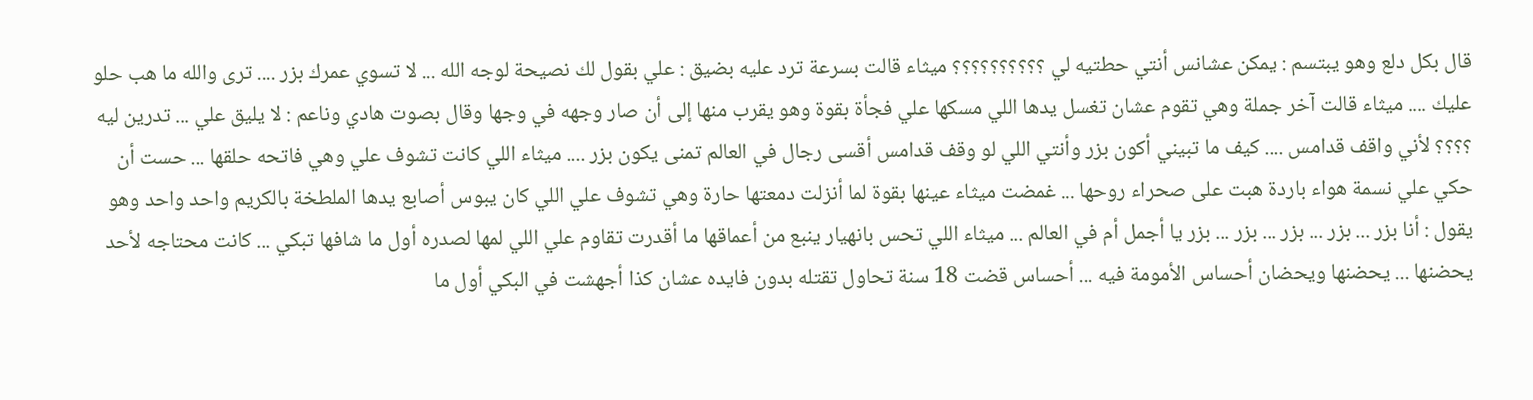قال بكل دلع وهو يبتسم : يمكن عشانس أنتي حطتيه لي ؟؟؟؟؟؟؟؟؟؟ ميثاء قالت بسرعة ترد عليه بضيق : علي بقول لك نصيحة لوجه الله ... لا تسوي عمرك بزر .... ترى والله ما هب حلو عليك .... ميثاء قالت آخر جملة وهي تقوم عشان تغسل يدها اللي مسكها علي فجأة بقوة وهو يقرب منها إلى أن صار وجهه في وجها وقال بصوت هادي وناعم : لا يليق علي ... تدرين ليه ؟؟؟؟ لأني واقف قدامس .... كيف ما تبيني أكون بزر وأنتي اللي لو وقف قدامس أقسى رجال في العالم تمنى يكون بزر .... ميثاء اللي كانت تشوف علي وهي فاتحه حلقها ... حست أن حكي علي نسمة هواء باردة هبت على صحراء روحها ... غمضت ميثاء عينها بقوة لما أنزلت دمعتها حارة وهي تشوف علي اللي كان يبوس أصابع يدها الملطخة بالكريم واحد واحد وهو يقول : أنا بزر ... بزر ... بزر ... بزر ... بزر يا أجمل أم في العالم ... ميثاء اللي تحس بانهيار ينبع من أعماقها ما أقدرت تقاوم علي اللي لمها لصدره أول ما شافها تبكي ... كانت محتاجه لأحد يحضنها ... يحضنها ويحضان أحساس الأمومة فيه ... أحساس قضت 18 سنة تحاول تقتله بدون فايده عشان كذا أجهشت في البكي أول ما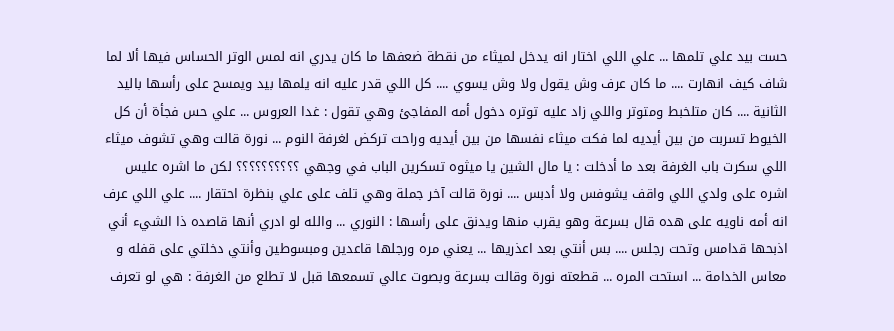حست بيد علي تلمها ... علي اللي اختار انه يدخل لميثاء من نقطة ضعفها ما كان يدري انه لمس الوتر الحساس فيها ألا لما شاف كيف انهارت .... ما كان عرف وش يقول ولا وش يسوي .... كل اللي قدر عليه انه يلمها بيد ويمسح على رأسها باليد الثانية .... كان متلخبط ومتوتر واللي زاد عليه توتره دخول أمه المفاجئ وهي تقول : غدا العروس ... علي حس فجأة أن كل الخيوط تسربت من بين أيديه لما فكت ميثاء نفسها من بين أيديه وراحت تركض لغرفة النوم ... نورة قالت وهي تشوف ميثاء اللي سكرت باب الغرفة بعد ما أدخلت : يا مال الشين يا ميثوه تسكرين الباب في وجهي ؟؟؟؟؟؟؟؟؟؟ لكن ما اشره عليس اشره على ولدي اللي واقف يشوفس ولا أدبس .... نورة قالت آخر جملة وهي تلف على علي بنظرة احتقار .... علي اللي عرف انه أمه ناويه على هده قال بسرعة وهو يقرب منها ويدنق على رأسها : النوري ... والله لو ادري أنها قاصده ذا الشيء أني اذبحها قدامس وتحت رجلس .... بس أنتي بعد اعذريها ... يعني مره ورجلها قاعدين ومبسوطين وأنتي دخلتي على قفله و معاس الخدامة ... استحت المره ... قطعته نورة وقالت بسرعة وبصوت عالي تسمعها قبل لا تطلع من الغرفة : هي لو تعرف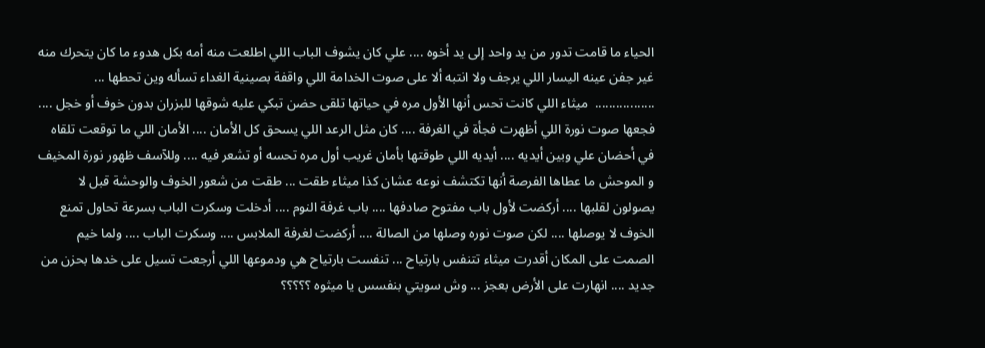الحياء ما قامت تدور من يد واحد إلى يد أخوه .... علي كان يشوف الباب اللي اطلعت منه أمه بكل هدوء ما كان يتحرك منه غير جفن عينه اليسار اللي يرجف ولا انتبه ألا على صوت الخدامة اللي واقفة بصينية الغداء تسأله وين تحطها ... .................  ميثاء اللي كانت تحس أنها الأول مره في حياتها تلقى حضن تبكي عليه شوقها للبزران بدون خوف أو خجل .... فجعها صوت نورة اللي أظهرت فجأة في الغرفة .... كان مثل الرعد اللي يسحق كل الأمان .... الأمان اللي ما توقعت تلقاه في أحضان علي وبين أيديه .... أيديه اللي طوقتها بأمان غريب أول مره تحسه أو تشعر فيه .... وللآسف ظهور نورة المخيف و الموحش ما عطاها الفرصة أنها تكتشف نوعه عشان كذا ميثاء طقت ... طقت من شعور الخوف والوحشة قبل لا يصولون لقلبها .... أركضت لأول باب مفتوح صادفها .... باب غرفة النوم .... أدخلت وسكرت الباب بسرعة تحاول تمنع الخوف لا يوصلها .... لكن صوت نوره وصلها من الصالة .... أركضت لغرفة الملابس .... وسكرت الباب .... ولما خيم الصمت على المكان أقدرت ميثاء تتنفس بارتياح ... تنفست بارتياح هي ودموعها اللي أرجعت تسيل على خدها بحزن من جديد .... انهارت على الأرض بعجز ... وش سويتي بنفسس يا ميثوه ؟؟؟؟؟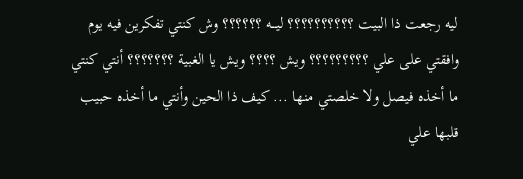ليه رجعت ذا البيت ؟؟؟؟؟؟؟؟؟؟ ليـــه ؟؟؟؟؟؟ وش كنتي تفكرين فيه يوم وافقتي على علي ؟؟؟؟؟؟؟؟؟ ويش ؟؟؟؟ ويش يا الغبية ؟؟؟؟؟؟؟ أنتي كنتي ما أخذه فيصل ولا خلصتي منها ... كيف ذا الحين وأنتي ما أخذه حبيب قلبها علي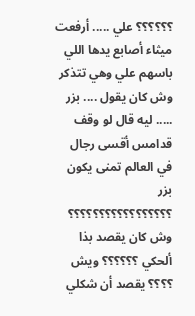؟؟؟؟؟؟ علي ..... أرفعت ميثاء أصابع يدها اللي باسهم علي وهي تتذكر وش كان يقول .... بزر ..... ليه قال لو وقف قدامس أقسى رجال في العالم تمنى يكون بزر ؟؟؟؟؟؟؟؟؟؟؟؟؟؟؟؟؟ وش كان يقصد بذا ألحكي ؟؟؟؟؟؟ ويش ؟؟؟؟ يقصد أن شكلي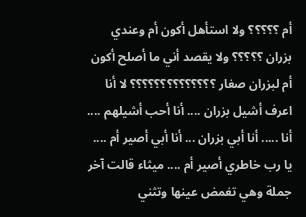أم ؟؟؟؟؟ ولا استأهل أكون أم وعندي بزران ؟؟؟؟؟ ولا يقصد أني ما أصلح أكون أم لبزران صغار ؟؟؟؟؟؟؟؟؟؟؟؟؟؟ لا أنا اعرف أشيل بزران .... أنا أحب أشيلهم .... أنا ..... أنا أبي بزران ... أنا أبي أصير أم .... يا رب خاطري أصير أم .... ميثاء قالت آخر جملة وهي تغمض عينها وتثني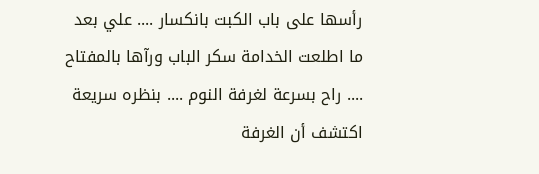رأسها على باب الكبت بانكسار .... علي بعد ما اطلعت الخدامة سكر الباب ورآها بالمفتاح .... راح بسرعة لغرفة النوم .... بنظره سريعة اكتشف أن الغرفة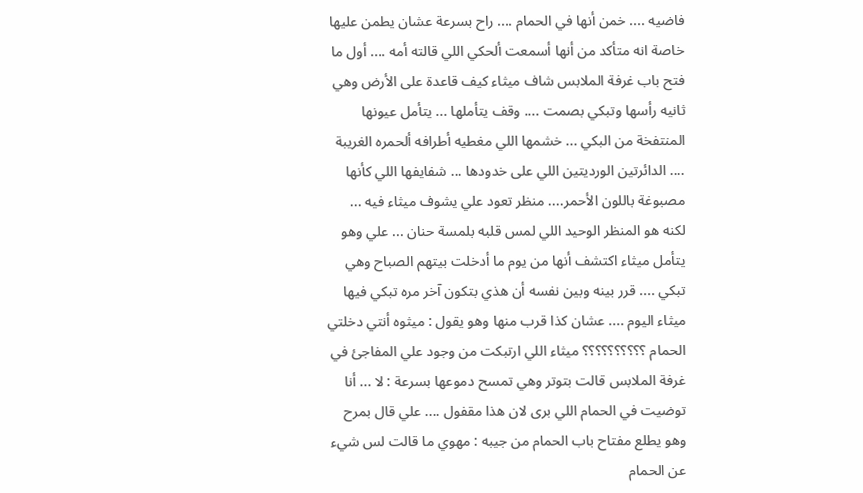فاضيه .... خمن أنها في الحمام .... راح بسرعة عشان يطمن عليها خاصة انه متأكد من أنها أسمعت ألحكي اللي قالته أمه .... أول ما فتح باب غرفة الملابس شاف ميثاء كيف قاعدة على الأرض وهي ثانيه رأسها وتبكي بصمت .... وقف يتأملها ... يتأمل عيونها المنتفخة من البكي ... خشمها اللي مغطيه أطرافه ألحمره الغريبة .... الدائرتين الورديتين اللي على خدودها ... شفايفها اللي كأنها مصبوغة باللون الأحمر.... منظر تعود علي يشوف ميثاء فيه ... لكنه هو المنظر الوحيد اللي لمس قلبه بلمسة حنان ... علي وهو يتأمل ميثاء اكتشف أنها من يوم ما أدخلت بيتهم الصباح وهي تبكي .... قرر بينه وبين نفسه أن هذي بتكون آخر مره تبكي فيها ميثاء اليوم .... عشان كذا قرب منها وهو يقول : ميثوه أنتي دخلتي الحمام ؟؟؟؟؟؟؟؟؟؟ ميثاء اللي ارتبكت من وجود علي المفاجئ في غرفة الملابس قالت بتوتر وهي تمسح دموعها بسرعة : لا ... أنا توضيت في الحمام اللي برى لان هذا مقفول .... علي قال بمرح وهو يطلع مفتاح باب الحمام من جيبه : مهوي ما قالت لس شيء عن الحمام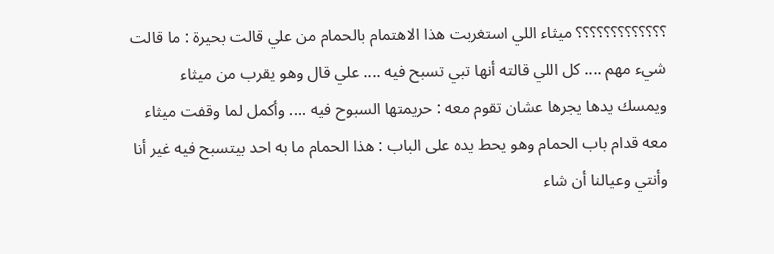؟؟؟؟؟؟؟؟؟؟؟؟؟ ميثاء اللي استغربت هذا الاهتمام بالحمام من علي قالت بحيرة : ما قالت شيء مهم .... كل اللي قالته أنها تبي تسبح فيه .... علي قال وهو يقرب من ميثاء ويمسك يدها يجرها عشان تقوم معه : حريمتها السبوح فيه .... وأكمل لما وقفت ميثاء معه قدام باب الحمام وهو يحط يده على الباب : هذا الحمام ما به احد بيتسبح فيه غير أنا وأنتي وعيالنا أن شاء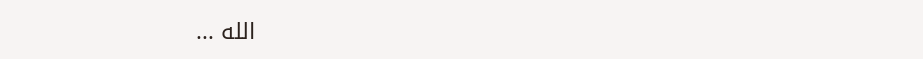الله ...